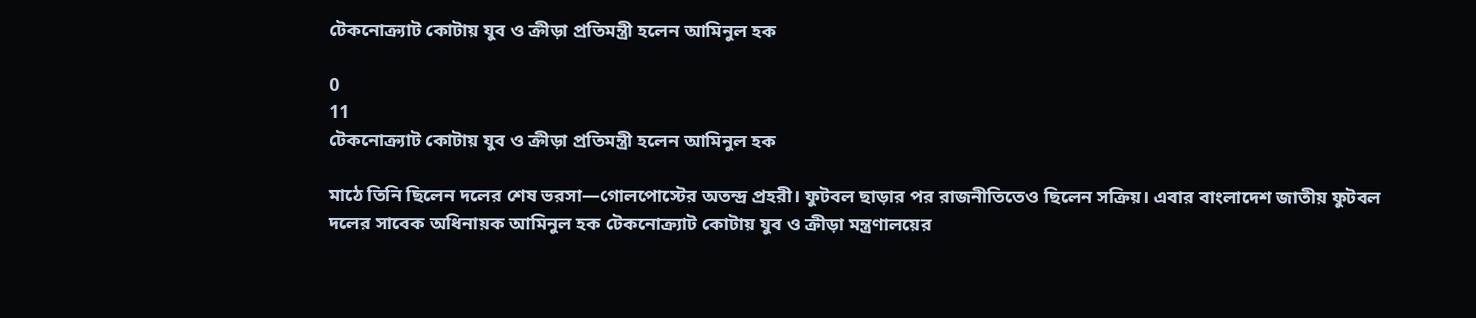টেকনোক্র্যাট কোটায় যুব ও ক্রীড়া প্রতিমন্ত্রী হলেন আমিনুল হক

0
11
টেকনোক্র্যাট কোটায় যুব ও ক্রীড়া প্রতিমন্ত্রী হলেন আমিনুল হক

মাঠে তিনি ছিলেন দলের শেষ ভরসা—গোলপোস্টের অতন্দ্র প্রহরী। ফুটবল ছাড়ার পর রাজনীতিতেও ছিলেন সক্রিয়। এবার বাংলাদেশ জাতীয় ফুটবল দলের সাবেক অধিনায়ক আমিনুল হক টেকনোক্র্যাট কোটায় যুব ও ক্রীড়া মন্ত্রণালয়ের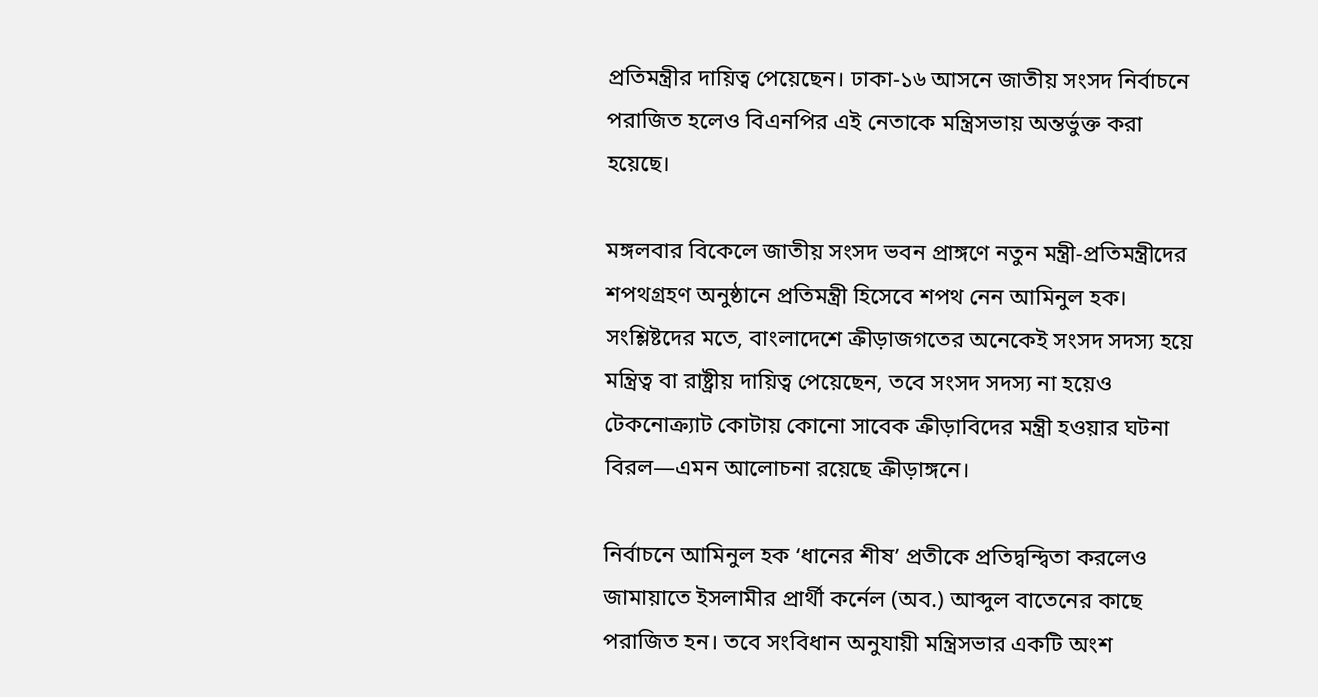প্রতিমন্ত্রীর দায়িত্ব পেয়েছেন। ঢাকা-১৬ আসনে জাতীয় সংসদ নির্বাচনে পরাজিত হলেও বিএনপির এই নেতাকে মন্ত্রিসভায় অন্তর্ভুক্ত করা হয়েছে।

মঙ্গলবার বিকেলে জাতীয় সংসদ ভবন প্রাঙ্গণে নতুন মন্ত্রী-প্রতিমন্ত্রীদের শপথগ্রহণ অনুষ্ঠানে প্রতিমন্ত্রী হিসেবে শপথ নেন আমিনুল হক। সংশ্লিষ্টদের মতে, বাংলাদেশে ক্রীড়াজগতের অনেকেই সংসদ সদস্য হয়ে মন্ত্রিত্ব বা রাষ্ট্রীয় দায়িত্ব পেয়েছেন, তবে সংসদ সদস্য না হয়েও টেকনোক্র্যাট কোটায় কোনো সাবেক ক্রীড়াবিদের মন্ত্রী হওয়ার ঘটনা বিরল—এমন আলোচনা রয়েছে ক্রীড়াঙ্গনে।

নির্বাচনে আমিনুল হক ‘ধানের শীষ’ প্রতীকে প্রতিদ্বন্দ্বিতা করলেও জামায়াতে ইসলামীর প্রার্থী কর্নেল (অব.) আব্দুল বাতেনের কাছে পরাজিত হন। তবে সংবিধান অনুযায়ী মন্ত্রিসভার একটি অংশ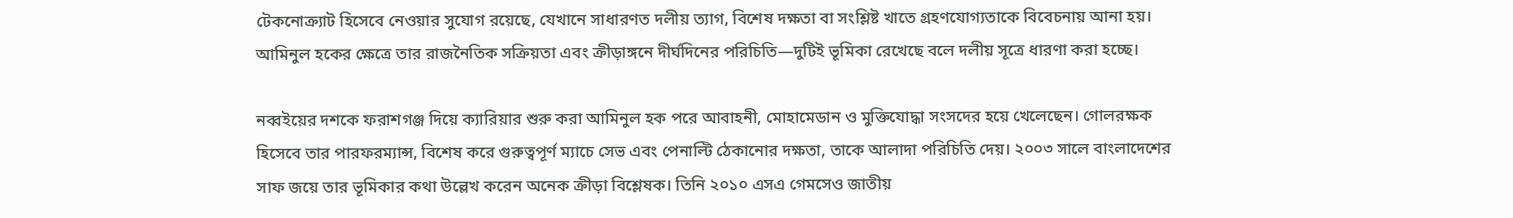টেকনোক্র্যাট হিসেবে নেওয়ার সুযোগ রয়েছে, যেখানে সাধারণত দলীয় ত্যাগ, বিশেষ দক্ষতা বা সংশ্লিষ্ট খাতে গ্রহণযোগ্যতাকে বিবেচনায় আনা হয়। আমিনুল হকের ক্ষেত্রে তার রাজনৈতিক সক্রিয়তা এবং ক্রীড়াঙ্গনে দীর্ঘদিনের পরিচিতি—দুটিই ভূমিকা রেখেছে বলে দলীয় সূত্রে ধারণা করা হচ্ছে।

নব্বইয়ের দশকে ফরাশগঞ্জ দিয়ে ক্যারিয়ার শুরু করা আমিনুল হক পরে আবাহনী, মোহামেডান ও মুক্তিযোদ্ধা সংসদের হয়ে খেলেছেন। গোলরক্ষক হিসেবে তার পারফরম্যান্স, বিশেষ করে গুরুত্বপূর্ণ ম্যাচে সেভ এবং পেনাল্টি ঠেকানোর দক্ষতা, তাকে আলাদা পরিচিতি দেয়। ২০০৩ সালে বাংলাদেশের সাফ জয়ে তার ভূমিকার কথা উল্লেখ করেন অনেক ক্রীড়া বিশ্লেষক। তিনি ২০১০ এসএ গেমসেও জাতীয়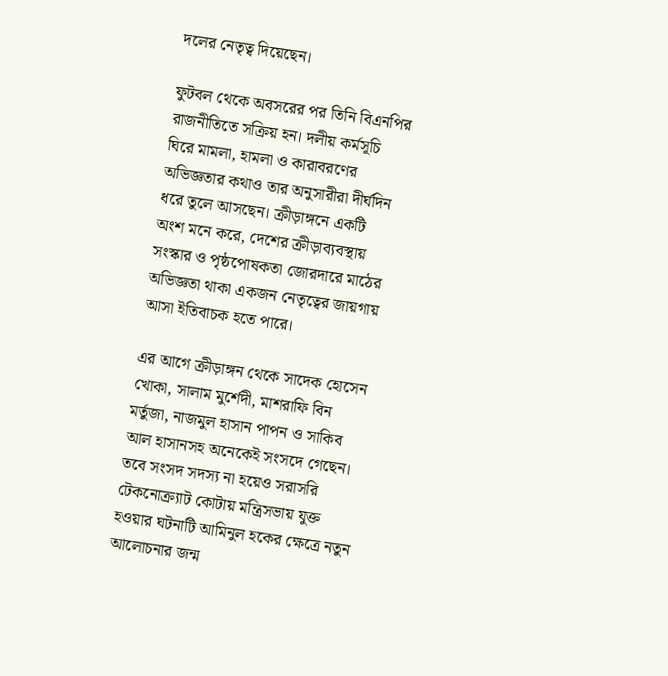দলের নেতৃত্ব দিয়েছেন।

ফুটবল থেকে অবসরের পর তিনি বিএনপির রাজনীতিতে সক্রিয় হন। দলীয় কর্মসূচি ঘিরে মামলা, হামলা ও কারাবরণের অভিজ্ঞতার কথাও তার অনুসারীরা দীর্ঘদিন ধরে তুলে আসছেন। ক্রীড়াঙ্গনে একটি অংশ মনে করে, দেশের ক্রীড়াব্যবস্থায় সংস্কার ও পৃষ্ঠপোষকতা জোরদারে মাঠের অভিজ্ঞতা থাকা একজন নেতৃত্বের জায়গায় আসা ইতিবাচক হতে পারে।

এর আগে ক্রীড়াঙ্গন থেকে সাদেক হোসেন খোকা, সালাম মুর্শেদী, মাশরাফি বিন মর্তুজা, নাজমুল হাসান পাপন ও সাকিব আল হাসানসহ অনেকেই সংসদে গেছেন। তবে সংসদ সদস্য না হয়েও সরাসরি টেকনোক্র্যাট কোটায় মন্ত্রিসভায় যুক্ত হওয়ার ঘটনাটি আমিনুল হকের ক্ষেত্রে নতুন আলোচনার জন্ম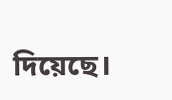দিয়েছে।